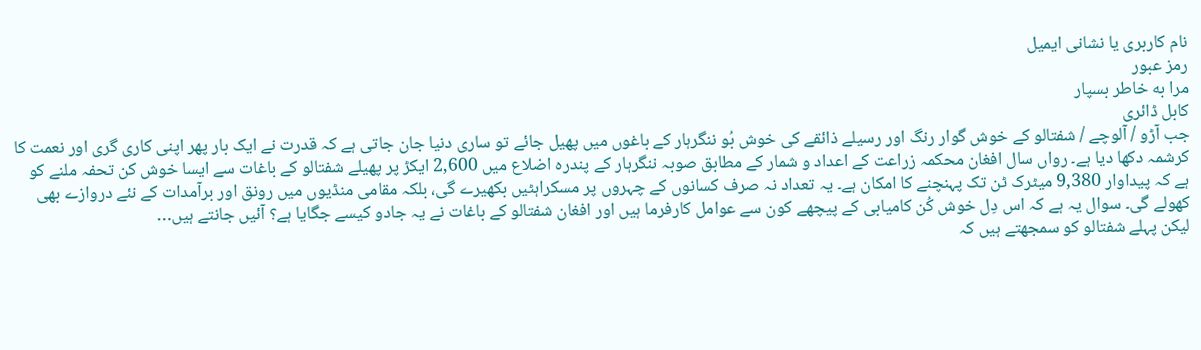نام کاربری یا نشانی ایمیل
رمز عبور
مرا به خاطر بسپار
کابل ڈائری
جب آڑو / آلوچے / شفتالو کے خوش گوار رنگ اور رسیلے ذائقے کی خوش بُو ننگرہار کے باغوں میں پھیل جائے تو ساری دنیا جان جاتی ہے کہ قدرت نے ایک بار پھر اپنی کاری گری اور نعمت کا کرشمہ دکھا دیا ہے۔ رواں سال افغان محکمہ زراعت کے اعداد و شمار کے مطابق صوبہ ننگرہار کے پندرہ اضلاع میں 2,600 ایکڑ پر پھیلے شفتالو کے باغات سے ایسا خوش کن تحفہ ملنے کو ہے کہ پیداوار 9,380 میٹرک ٹن تک پہنچنے کا امکان ہے۔ یہ تعداد نہ صرف کسانوں کے چہروں پر مسکراہٹیں بکھیرے گی، بلکہ مقامی منڈیوں میں رونق اور برآمدات کے نئے دروازے بھی کھولے گی۔ سوال یہ ہے کہ اس دِل خوش کُن کامیابی کے پیچھے کون سے عوامل کارفرما ہیں اور افغان شفتالو کے باغات نے یہ جادو کیسے جگایا ہے؟ آئیں جانتے ہیں…
لیکن پہلے شفتالو کو سمجھتے ہیں کہ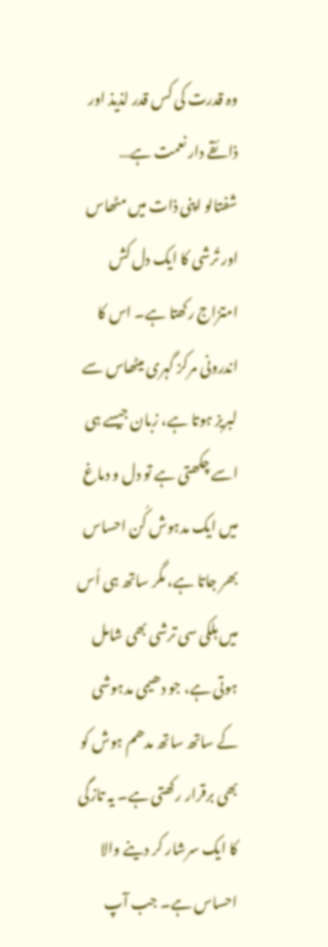وہ قدرت کی کس قدر لذیذ اور ذائقے دار نعمت ہے…
شفتالو اپنی ذات میں مٹھاس اور تُرشی کا ایک دل کش امتزاج رکھتا ہے۔ اس کا اندرونی مرکز گہری میٹھاس سے لبریز ہوتا ہے، زبان جیسے ہی اسے چکھتی ہے تو دل و دماغ میں ایک مدہوش کُن احساس بھر جاتا ہے، مگر ساتھ ہی اُس میں ہلکی سی ترشی بھی شامل ہوتی ہے، جو دھیمی مدہوشی کے ساتھ ساتھ مدھم ہوش کو بھی برقرار رکھتی ہے۔ یہ تازگی کا ایک سرشار کر دینے والا احساس ہے۔ جب آپ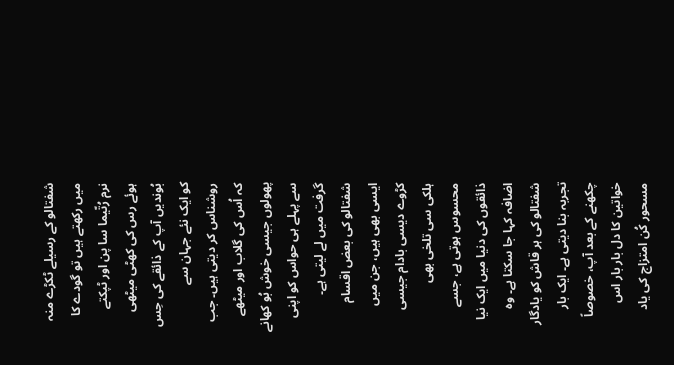شفتالو کے رسیلے ٹکڑے منہ میں رکھتے ہیں تو گودے کا نرم رُتّیما سا پن اور ٹپکتے ہوئے رس کی کھٹی میٹھی بُوندیں آپ کے ذائقے کی حِس کو ایک نئے جہان سے روشناس کر دیتی ہیں۔ جب کہ اُس کی گلاب اور میٹھے پھولوں جیسی خوش بُو کھانے سے پہلے ہی حواس کو اپنی گرفت میں لے لیتی ہے۔
شفتالو کی بعض اقسام ایسی بھی ہیں، جن میں کڑوے دیسی بادام جیسی ہلکی سی تلخی بھی محسوس ہوتی ہے، جسے ذائقوں کی دنیا میں ایک نیا اضافہ کہا جا سکتا ہے۔ وہ شفتالو کی ہر قاش کو یادگار تجربہ بنا دیتی ہے۔ ایک بار چکھنے کے بعد آپ، خصوصاً خواتین کا دل بار بار اس مسحور کُن امتزاج کی یاد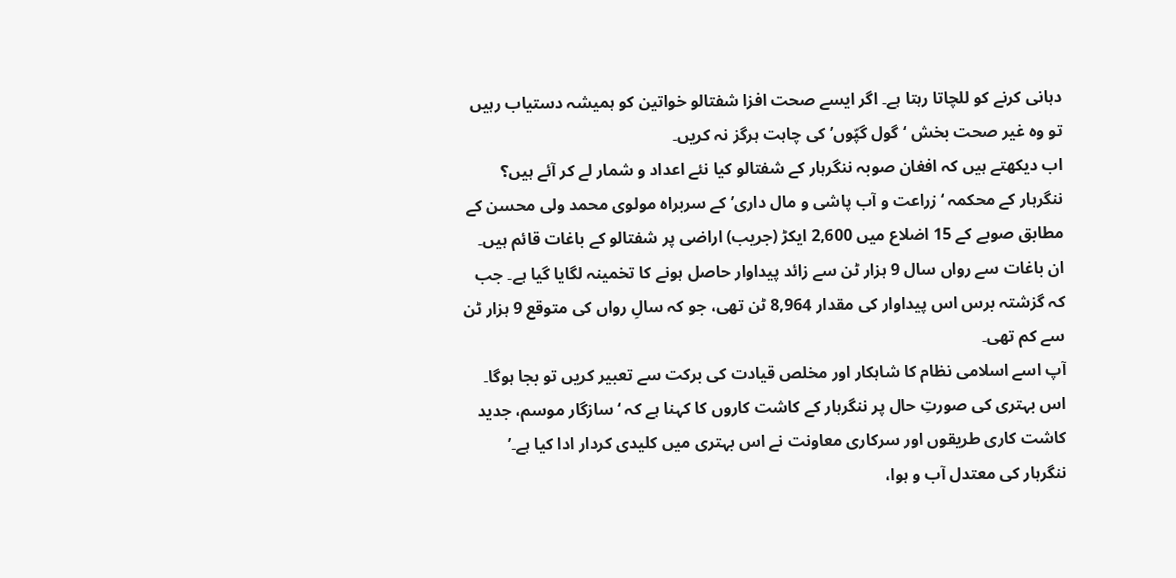دہانی کرنے کو للچاتا رہتا ہے۔ اگر ایسے صحت افزا شفتالو خواتین کو ہمیشہ دستیاب رہیں تو وہ غیر صحت بخش ‘گول گپّوں’ کی چاہت ہرگز نہ کریں۔
اب دیکھتے ہیں کہ افغان صوبہ ننگرہار کے شفتالو کیا نئے اعداد و شمار لے کر آئے ہیں؟
ننگرہار کے محکمہ ‘زراعت و آب پاشی و مال داری’ کے سربراہ مولوی محمد ولی محسن کے مطابق صوبے کے 15 اضلاع میں 2,600 ایکڑ (جریب) اراضی پر شفتالو کے باغات قائم ہیں۔ ان باغات سے رواں سال 9 ہزار ٹن سے زائد پیداوار حاصل ہونے کا تخمینہ لگایا گیا ہے۔ جب کہ گزشتہ برس اس پیداوار کی مقدار 8,964 ٹن تھی، جو کہ سالِ رواں کی متوقع 9 ہزار ٹن سے کم تھی۔
آپ اسے اسلامی نظام کا شاہکار اور مخلص قیادت کی برکت سے تعبیر کریں تو بجا ہوگا۔
اس بہتری کی صورتِ حال پر ننگرہار کے کاشت کاروں کا کہنا ہے کہ ‘سازگار موسم، جدید کاشت کاری طریقوں اور سرکاری معاونت نے اس بہتری میں کلیدی کردار ادا کیا ہے۔’
ننگرہار کی معتدل آب و ہوا،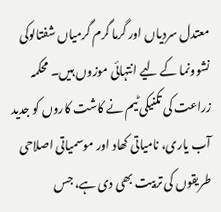معتدل سردیاں اور گرما گرم گرمیاں شفتالوکی نشوونما کے لیے انتہائی موزوں ہیں۔ محکمہ زراعت کی تکنیکی ٹیم نے کاشت کاروں کو جدید آب یاری، نامیاتی کھاد اور موسمیاتی اصلاحی طریقوں کی تربیت بھی دی ہے، جس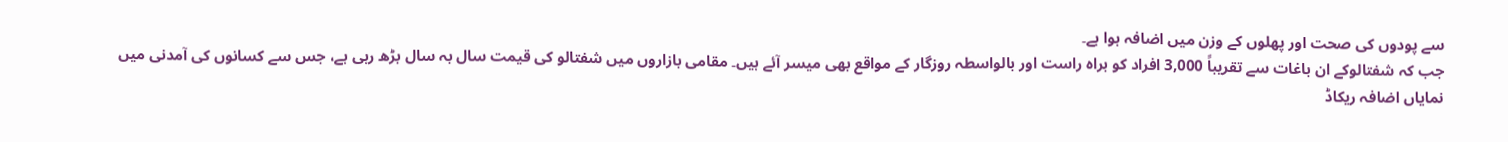سے پودوں کی صحت اور پھلوں کے وزن میں اضافہ ہوا ہے۔
جب کہ شفتالوکے ان باغات سے تقریباً 3,000 افراد کو براہ راست اور بالواسطہ روزگار کے مواقع بھی میسر آئے ہیں۔ مقامی بازاروں میں شفتالو کی قیمت سال بہ سال بڑھ رہی ہے، جس سے کسانوں کی آمدنی میں نمایاں اضافہ ریکاڈ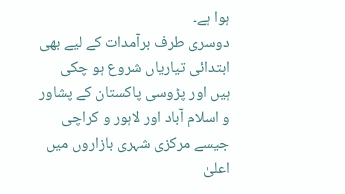ہوا ہے۔
دوسری طرف برآمدات کے لیے بھی ابتدائی تیاریاں شروع ہو چکی ہیں اور پڑوسی پاکستان کے پشاور و اسلام آباد اور لاہور و کراچی جیسے مرکزی شہری بازاروں میں اعلیٰ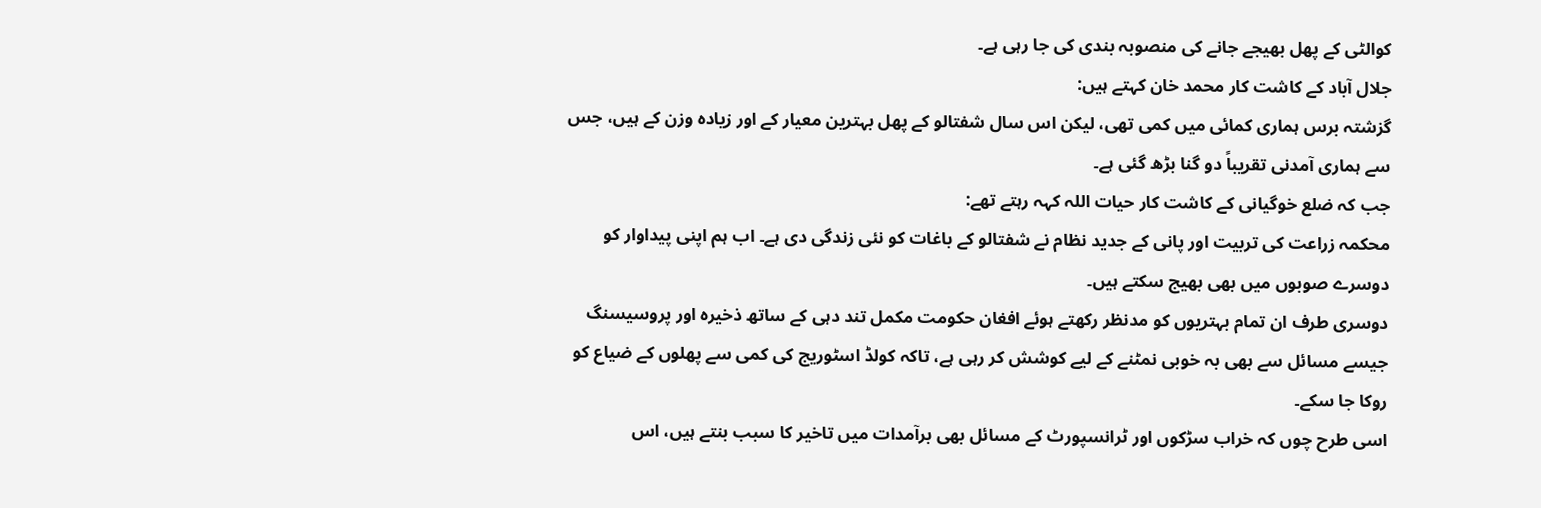کوالٹی کے پھل بھیجے جانے کی منصوبہ بندی کی جا رہی ہے۔
جلال آباد کے کاشت کار محمد خان کہتے ہیں:
گزشتہ برس ہماری کمائی میں کمی تھی، لیکن اس سال شفتالو کے پھل بہترین معیار کے اور زیادہ وزن کے ہیں، جس سے ہماری آمدنی تقریباً دو گنا بڑھ گئی ہے۔
جب کہ ضلع خوگیانی کے کاشت کار حیات اللہ کہہ رہتے تھے:
محکمہ زراعت کی تربیت اور پانی کے جدید نظام نے شفتالو کے باغات کو نئی زندگی دی ہے۔ اب ہم اپنی پیداوار کو دوسرے صوبوں میں بھی بھیج سکتے ہیں۔
دوسری طرف ان تمام بہتریوں کو مدنظر رکھتے ہوئے افغان حکومت مکمل تند دہی کے ساتھ ذخیرہ اور پروسیسنگ جیسے مسائل سے بھی بہ خوبی نمٹنے کے لیے کوشش کر رہی ہے، تاکہ کولڈ اسٹوریج کی کمی سے پھلوں کے ضیاع کو روکا جا سکے۔
اسی طرح چوں کہ خراب سڑکوں اور ٹرانسپورٹ کے مسائل بھی برآمدات میں تاخیر کا سبب بنتے ہیں، اس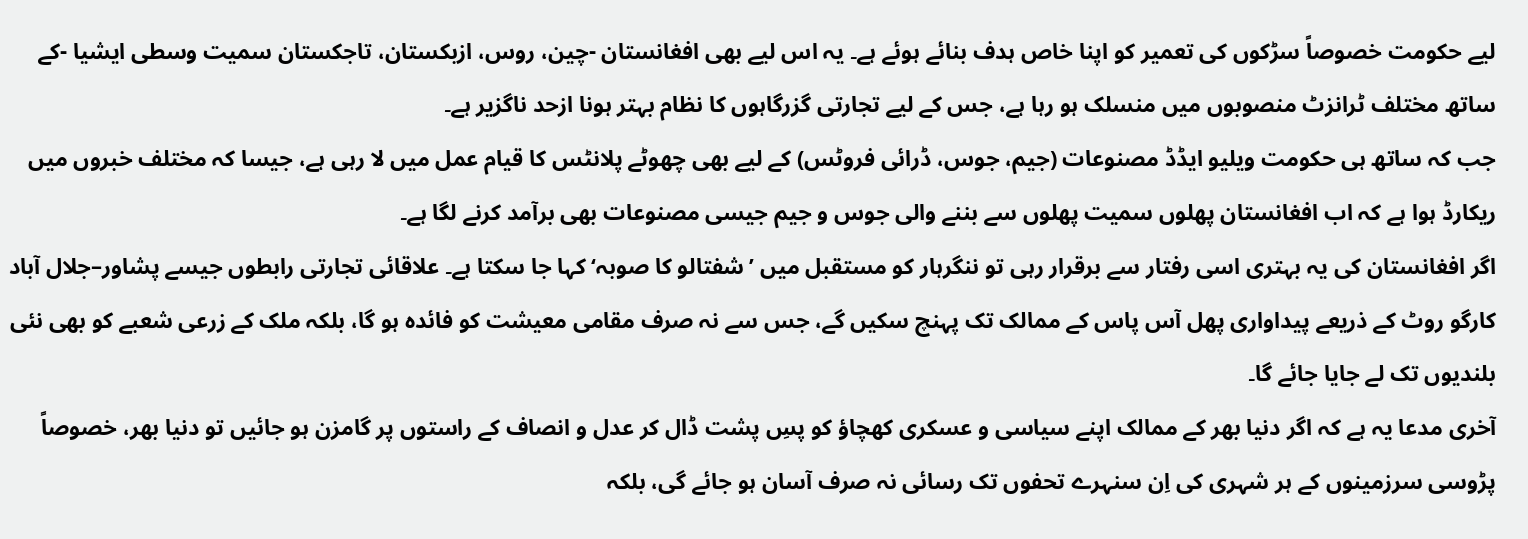لیے حکومت خصوصاً سڑکوں کی تعمیر کو اپنا خاص ہدف بنائے ہوئے ہے۔ یہ اس لیے بھی افغانستان -چین، روس، ازبکستان، تاجکستان سمیت وسطی ایشیا -کے ساتھ مختلف ٹرانزٹ منصوبوں میں منسلک ہو رہا ہے، جس کے لیے تجارتی گزرگاہوں کا نظام بہتر ہونا ازحد ناگزیر ہے۔
جب کہ ساتھ ہی حکومت ویلیو ایڈڈ مصنوعات (جیم، جوس، ڈرائی فروٹس) کے لیے بھی چھوٹے پلانٹس کا قیام عمل میں لا رہی ہے، جیسا کہ مختلف خبروں میں ریکارڈ ہوا ہے کہ اب افغانستان پھلوں سمیت پھلوں سے بننے والی جوس و جیم جیسی مصنوعات بھی برآمد کرنے لگا ہے۔
اگر افغانستان کی یہ بہتری اسی رفتار سے برقرار رہی تو ننگرہار کو مستقبل میں ’شفتالو کا صوبہ‘ کہا جا سکتا ہے۔ علاقائی تجارتی رابطوں جیسے پشاور–جلال آباد کارگو روٹ کے ذریعے پیداواری پھل آس پاس کے ممالک تک پہنچ سکیں گے، جس سے نہ صرف مقامی معیشت کو فائدہ ہو گا، بلکہ ملک کے زرعی شعبے کو بھی نئی بلندیوں تک لے جایا جائے گا۔
آخری مدعا یہ ہے کہ اگر دنیا بھر کے ممالک اپنے سیاسی و عسکری کھچاؤ کو پسِ پشت ڈال کر عدل و انصاف کے راستوں پر گامزن ہو جائیں تو دنیا بھر، خصوصاً پڑوسی سرزمینوں کے ہر شہری کی اِن سنہرے تحفوں تک رسائی نہ صرف آسان ہو جائے گی، بلکہ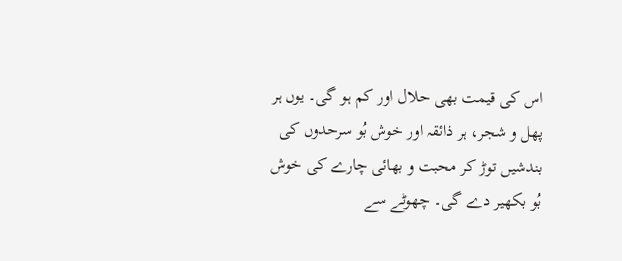اس کی قیمت بھی حلال اور کم ہو گی۔ یوں ہر پھل و شجر، ہر ذائقہ اور خوش بُو سرحدوں کی بندشیں توڑ کر محبت و بھائی چارے کی خوش بُو بکھیر دے گی۔ چھوٹے سے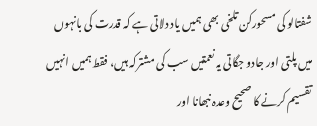شفتالو کی مسحورکن تلخی بھی ہمیں یاد دلاتی ہے کہ قدرت کی بانہوں میں پلتی اور جادو جگاتی یہ نعمتیں سب کی مشترکہ ہیں، فقط ہمیں انہیں تقسیم کرنے کا صحیح وعدہ نبھانا اور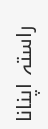راستہ اپنانا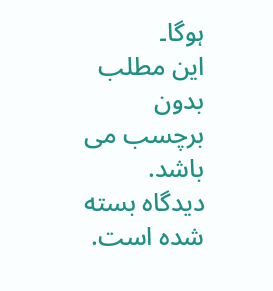ہوگا۔
این مطلب بدون برچسب می باشد.
دیدگاه بسته شده است.